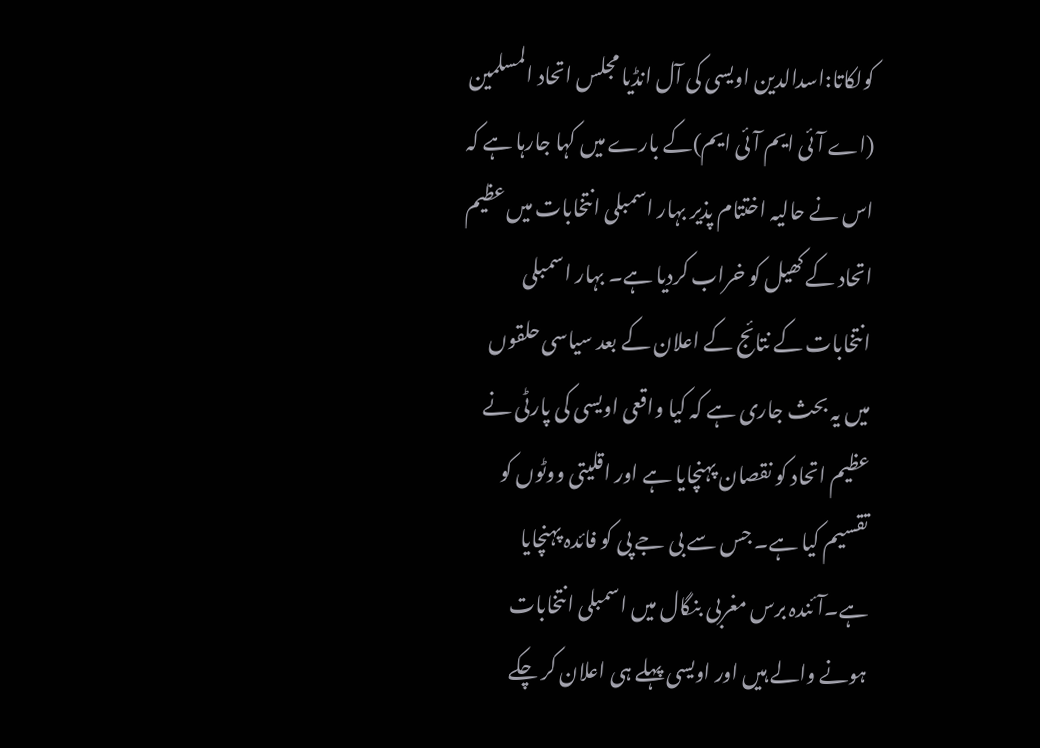کولکاتا:اسدالدین اویسی کی آل انڈیا مجلس اتحاد المسلمین (اے آئی ایم آئی ایم)کے بارے میں کہا جارہا ہے کہ اس نے حالیہ اختتام پذیر بہار اسمبلی انتخابات میں عظیم اتحاد کے کھیل کو خراب کردیا ہے۔ بہار اسمبلی انتخابات کے نتائج کے اعلان کے بعد سیاسی حلقوں میں یہ بحث جاری ہے کہ کیا واقعی اویسی کی پارٹی نے عظیم اتحاد کو نقصان پہنچایا ہے اور اقلیتی ووٹوں کو تقسیم کیا ہے۔ جس سے بی جے پی کو فائدہ پہنچایا ہے۔آئندہ برس مغربی بنگال میں اسمبلی انتخابات ہونے والے ہیں اور اویسی پہلے ہی اعلان کر چکے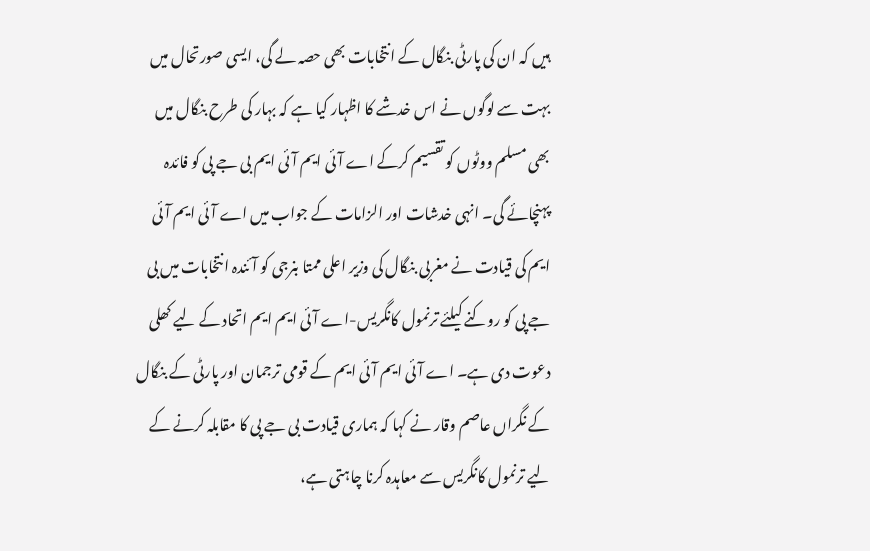ہیں کہ ان کی پارٹی بنگال کے انتخابات بھی حصہ لے گی، ایسی صورتحال میں بہت سے لوگوں نے اس خدشے کا اظہار کیا ہے کہ بہار کی طرح بنگال میں بھی مسلم ووٹوں کو تقسیم کرکے اے آئی ایم آئی ایم بی جے پی کو فائدہ پہنچائے گی۔ انہی خدشات اور الزامات کے جواب میں اے آئی ایم آئی ایم کی قیادت نے مغربی بنگال کی وزیر اعلی ممتا بنرجی کو آئندہ انتخابات میں بی جے پی کو روکنے کیلئے ترنمول کانگریس-اے آئی ایم ایم اتحاد کے لیے کھلی دعوت دی ہے۔ اے آئی ایم آئی ایم کے قومی ترجمان اور پارٹی کے بنگال کے نگراں عاصم وقار نے کہا کہ ہماری قیادت بی جے پی کا مقابلہ کرنے کے لیے ترنمول کانگریس سے معاہدہ کرنا چاہتی ہے،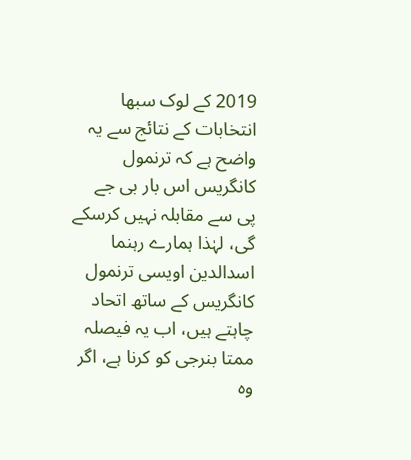2019 کے لوک سبھا انتخابات کے نتائج سے یہ واضح ہے کہ ترنمول کانگریس اس بار بی جے پی سے مقابلہ نہیں کرسکے گی، لہٰذا ہمارے رہنما اسدالدین اویسی ترنمول کانگریس کے ساتھ اتحاد چاہتے ہیں، اب یہ فیصلہ ممتا بنرجی کو کرنا ہے، اگر وہ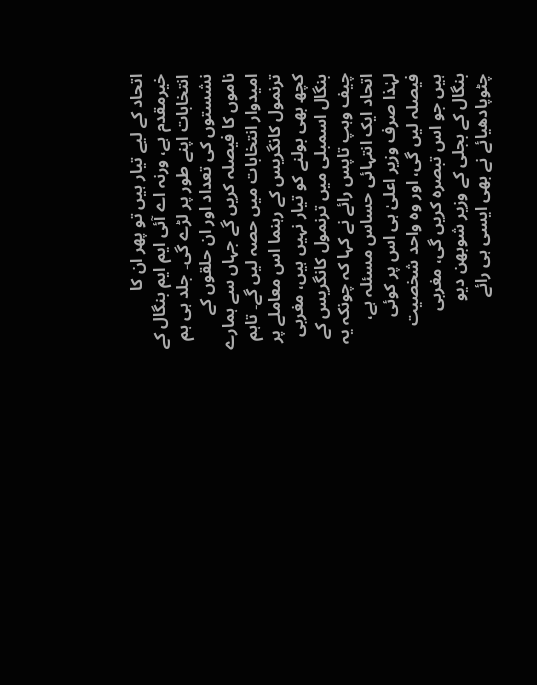اتحاد کے لیے تیار ہیں تو پھر ان کا خیرمقدم ہے، ورنہ اے آئی ایم ایم بنگال کے انتخابات اپنے طور پر لڑے گی۔ جلد ہی ہم نشستوں کی تعداد اور ان حلقوں کے ناموں کا فیصلہ کریں گے جہاں سے ہمارے امیدوار انتخابات میں حصہ لیں گے۔ تاہم ترنمول کانگریس کے رہنما اس معاملے پر کچھ بھی بولنے کو تیار نہیں ہیں، مغربی بنگال اسمبلی میں ترنمول کانگریس کے چیف وہپ تاپس رائے نے کہا کہ چونکہ یہ اتحاد ایک انتہائی حساس مسئلہ ہے، لہٰذا صرف وزیر اعلیٰ ہی اس پر کوئی فیصلہ لیں گی، اور وہ واحد شخصیت ہیں جو اس تبصرہ کریں گی، مغربی بنگال کے بجلی کے وزیر شوبھن دیو چٹوپادھیائے نے بھی ایسی ہی رائے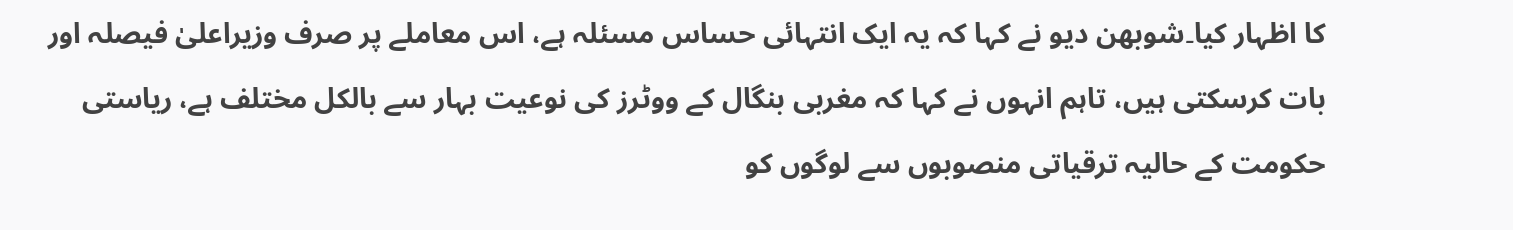کا اظہار کیا۔شوبھن دیو نے کہا کہ یہ ایک انتہائی حساس مسئلہ ہے، اس معاملے پر صرف وزیراعلیٰ فیصلہ اور بات کرسکتی ہیں، تاہم انہوں نے کہا کہ مغربی بنگال کے ووٹرز کی نوعیت بہار سے بالکل مختلف ہے، ریاستی حکومت کے حالیہ ترقیاتی منصوبوں سے لوگوں کو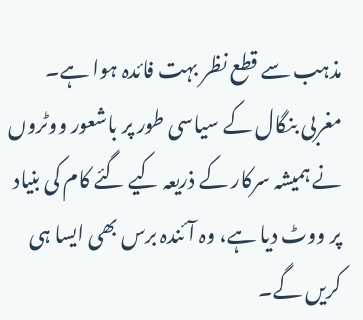مذہب سے قطع نظر بہت فائدہ ہوا ہے۔ مغربی بنگال کے سیاسی طور پر باشعور ووٹروں نے ہمیشہ سرکار کے ذریعہ کیے گئے کام کی بنیاد پر ووٹ دیا ہے، وہ آئندہ برس بھی ایسا ہی کریں گے۔